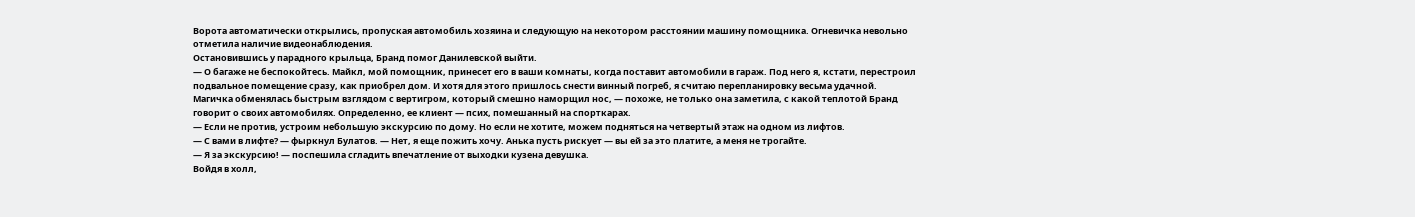Ворота автоматически открылись, пропуская автомобиль хозяина и следующую на некотором расстоянии машину помощника. Огневичка невольно отметила наличие видеонаблюдения.
Остановившись у парадного крыльца, Бранд помог Данилевской выйти.
— О багаже не беспокойтесь. Майкл, мой помощник, принесет его в ваши комнаты, когда поставит автомобили в гараж. Под него я, кстати, перестроил подвальное помещение сразу, как приобрел дом. И хотя для этого пришлось снести винный погреб, я считаю перепланировку весьма удачной.
Магичка обменялась быстрым взглядом с вертигром, который смешно наморщил нос, — похоже, не только она заметила, с какой теплотой Бранд говорит о своих автомобилях. Определенно, ее клиент — псих, помешанный на спорткарах.
— Если не против, устроим небольшую экскурсию по дому. Но если не хотите, можем подняться на четвертый этаж на одном из лифтов.
— С вами в лифте? — фыркнул Булатов. — Нет, я еще пожить хочу. Анька пусть рискует — вы ей за это платите, а меня не трогайте.
— Я за экскурсию! — поспешила сгладить впечатление от выходки кузена девушка.
Войдя в холл,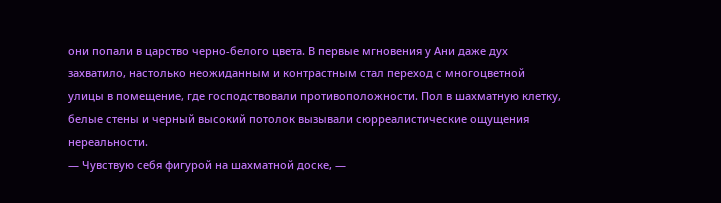они попали в царство черно-белого цвета. В первые мгновения у Ани даже дух захватило, настолько неожиданным и контрастным стал переход с многоцветной улицы в помещение, где господствовали противоположности. Пол в шахматную клетку, белые стены и черный высокий потолок вызывали сюрреалистические ощущения нереальности.
— Чувствую себя фигурой на шахматной доске, —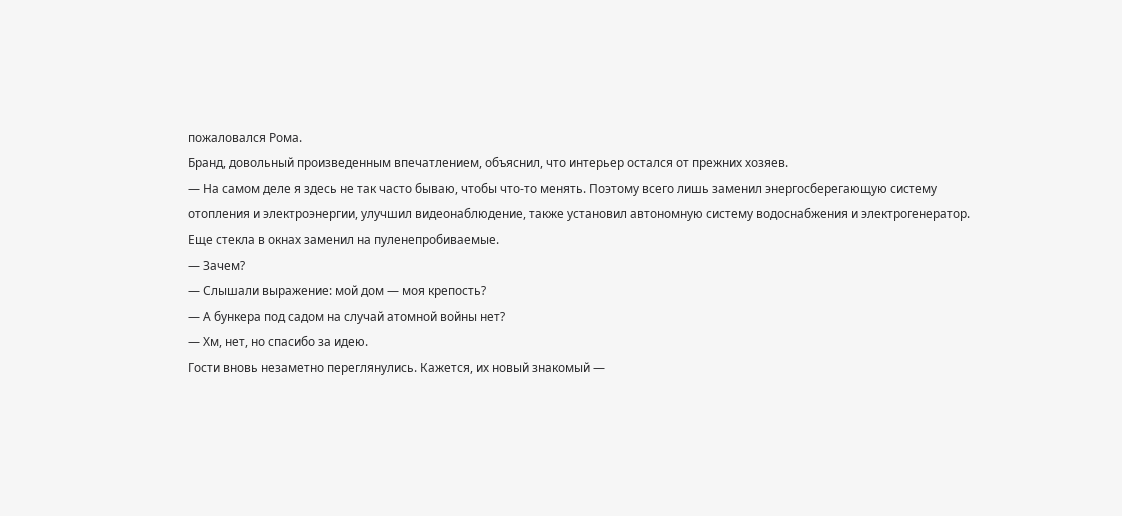пожаловался Рома.
Бранд, довольный произведенным впечатлением, объяснил, что интерьер остался от прежних хозяев.
— На самом деле я здесь не так часто бываю, чтобы что-то менять. Поэтому всего лишь заменил энергосберегающую систему отопления и электроэнергии, улучшил видеонаблюдение, также установил автономную систему водоснабжения и электрогенератор. Еще стекла в окнах заменил на пуленепробиваемые.
— Зачем?
— Слышали выражение: мой дом — моя крепость?
— А бункера под садом на случай атомной войны нет?
— Хм, нет, но спасибо за идею.
Гости вновь незаметно переглянулись. Кажется, их новый знакомый —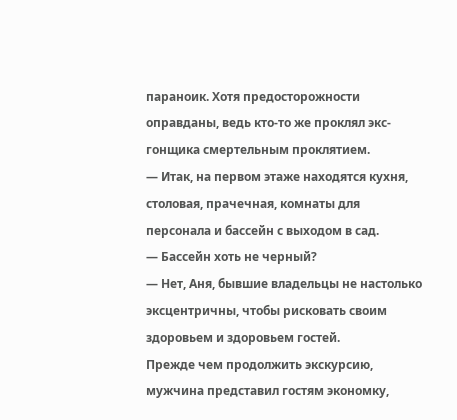параноик. Хотя предосторожности оправданы, ведь кто-то же проклял экс-гонщика смертельным проклятием.
— Итак, на первом этаже находятся кухня, столовая, прачечная, комнаты для персонала и бассейн с выходом в сад.
— Бассейн хоть не черный?
— Нет, Аня, бывшие владельцы не настолько эксцентричны, чтобы рисковать своим здоровьем и здоровьем гостей.
Прежде чем продолжить экскурсию, мужчина представил гостям экономку,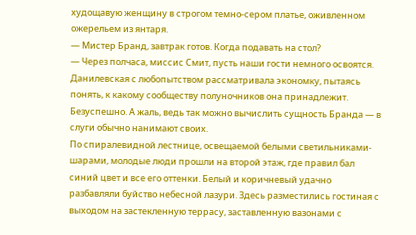худощавую женщину в строгом темно-сером платье, оживленном ожерельем из янтаря.
— Мистер Бранд, завтрак готов. Когда подавать на стол?
— Через полчаса, миссис Смит, пусть наши гости немного освоятся.
Данилевская с любопытством рассматривала экономку, пытаясь понять, к какому сообществу полуночников она принадлежит. Безуспешно. А жаль, ведь так можно вычислить сущность Бранда — в слуги обычно нанимают своих.
По спиралевидной лестнице, освещаемой белыми светильниками-шарами, молодые люди прошли на второй этаж, где правил бал синий цвет и все его оттенки. Белый и коричневый удачно разбавляли буйство небесной лазури. Здесь разместились гостиная с выходом на застекленную террасу, заставленную вазонами с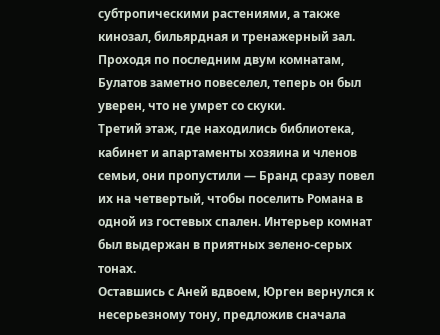субтропическими растениями, а также кинозал, бильярдная и тренажерный зал. Проходя по последним двум комнатам, Булатов заметно повеселел, теперь он был уверен, что не умрет со скуки.
Третий этаж, где находились библиотека, кабинет и апартаменты хозяина и членов семьи, они пропустили — Бранд сразу повел их на четвертый, чтобы поселить Романа в одной из гостевых спален. Интерьер комнат был выдержан в приятных зелено-серых тонах.
Оставшись с Аней вдвоем, Юрген вернулся к несерьезному тону, предложив сначала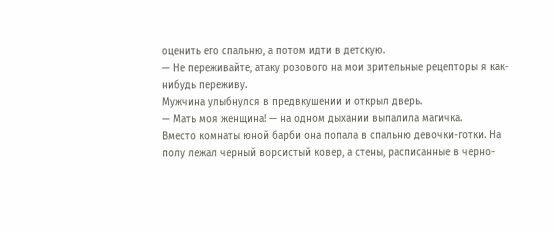оценить его спальню, а потом идти в детскую.
— Не переживайте, атаку розового на мои зрительные рецепторы я как-нибудь переживу.
Мужчина улыбнулся в предвкушении и открыл дверь.
— Мать моя женщина! — на одном дыхании выпалила магичка.
Вместо комнаты юной барби она попала в спальню девочки-готки. На полу лежал черный ворсистый ковер, а стены, расписанные в черно-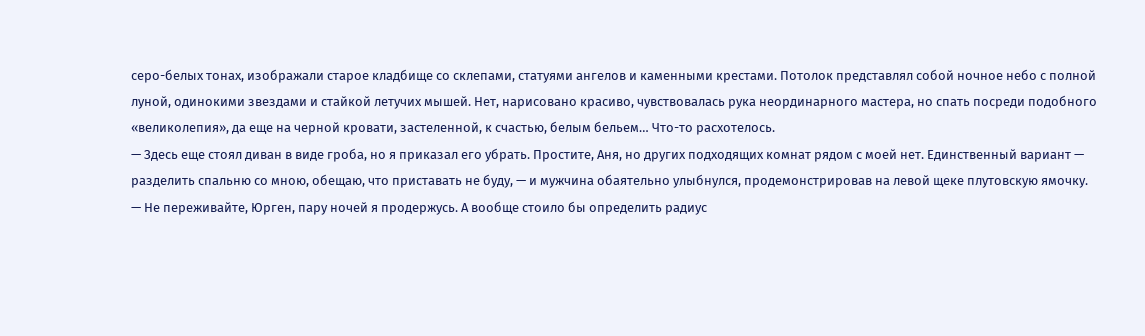серо-белых тонах, изображали старое кладбище со склепами, статуями ангелов и каменными крестами. Потолок представлял собой ночное небо с полной луной, одинокими звездами и стайкой летучих мышей. Нет, нарисовано красиво, чувствовалась рука неординарного мастера, но спать посреди подобного «великолепия», да еще на черной кровати, застеленной, к счастью, белым бельем… Что-то расхотелось.
— Здесь еще стоял диван в виде гроба, но я приказал его убрать. Простите, Аня, но других подходящих комнат рядом с моей нет. Единственный вариант — разделить спальню со мною, обещаю, что приставать не буду, — и мужчина обаятельно улыбнулся, продемонстрировав на левой щеке плутовскую ямочку.
— Не переживайте, Юрген, пару ночей я продержусь. А вообще стоило бы определить радиус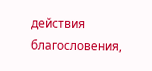действия благословения,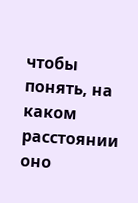чтобы понять, на каком расстоянии оно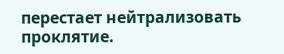перестает нейтрализовать проклятие.